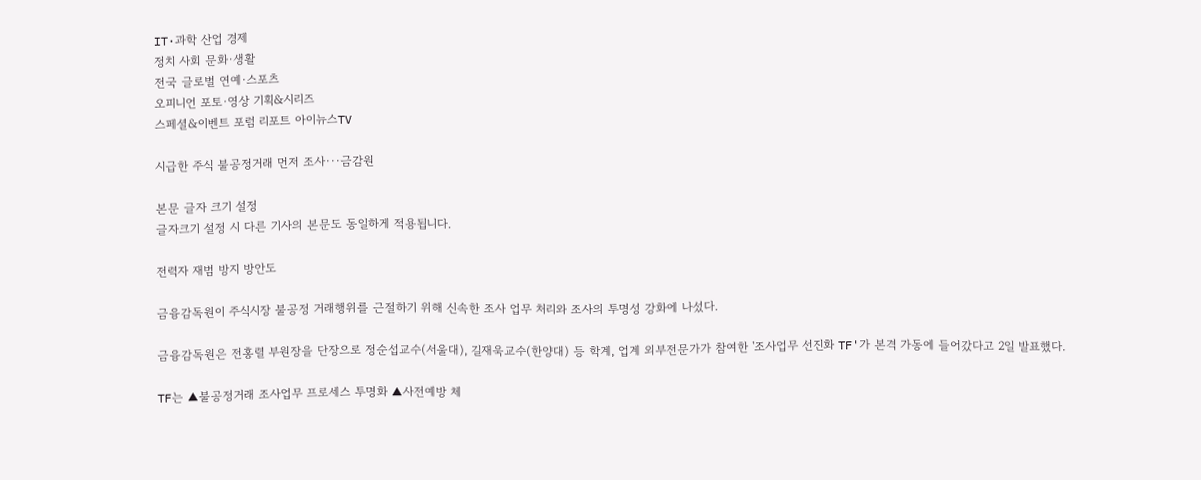IT·과학 산업 경제
정치 사회 문화·생활
전국 글로벌 연예·스포츠
오피니언 포토·영상 기획&시리즈
스페셜&이벤트 포럼 리포트 아이뉴스TV

시급한 주식 불공정거래 먼저 조사···금감원

본문 글자 크기 설정
글자크기 설정 시 다른 기사의 본문도 동일하게 적용됩니다.

전력자 재범 방지 방안도

금융감독원이 주식시장 불공정 거래행위를 근절하기 위해 신속한 조사 업무 처리와 조사의 투명성 강화에 나섰다.

금융감독원은 전홍렬 부원장을 단장으로 정순섭교수(서울대), 길재욱교수(한양대) 등 학계, 업계 외부전문가가 참여한 '조사업무 선진화 TF'가 본격 가동에 들어갔다고 2일 발표했다.

TF는 ▲불공정거래 조사업무 프로세스 투명화 ▲사전예방 체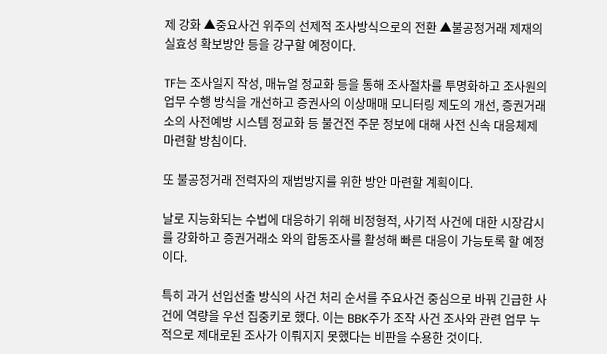제 강화 ▲중요사건 위주의 선제적 조사방식으로의 전환 ▲불공정거래 제재의 실효성 확보방안 등을 강구할 예정이다.

TF는 조사일지 작성, 매뉴얼 정교화 등을 통해 조사절차를 투명화하고 조사원의 업무 수행 방식을 개선하고 증권사의 이상매매 모니터링 제도의 개선, 증권거래소의 사전예방 시스템 정교화 등 불건전 주문 정보에 대해 사전 신속 대응체제 마련할 방침이다.

또 불공정거래 전력자의 재범방지를 위한 방안 마련할 계획이다.

날로 지능화되는 수법에 대응하기 위해 비정형적, 사기적 사건에 대한 시장감시를 강화하고 증권거래소 와의 합동조사를 활성해 빠른 대응이 가능토록 할 예정이다.

특히 과거 선입선출 방식의 사건 처리 순서를 주요사건 중심으로 바꿔 긴급한 사건에 역량을 우선 집중키로 했다. 이는 BBK주가 조작 사건 조사와 관련 업무 누적으로 제대로된 조사가 이뤄지지 못했다는 비판을 수용한 것이다.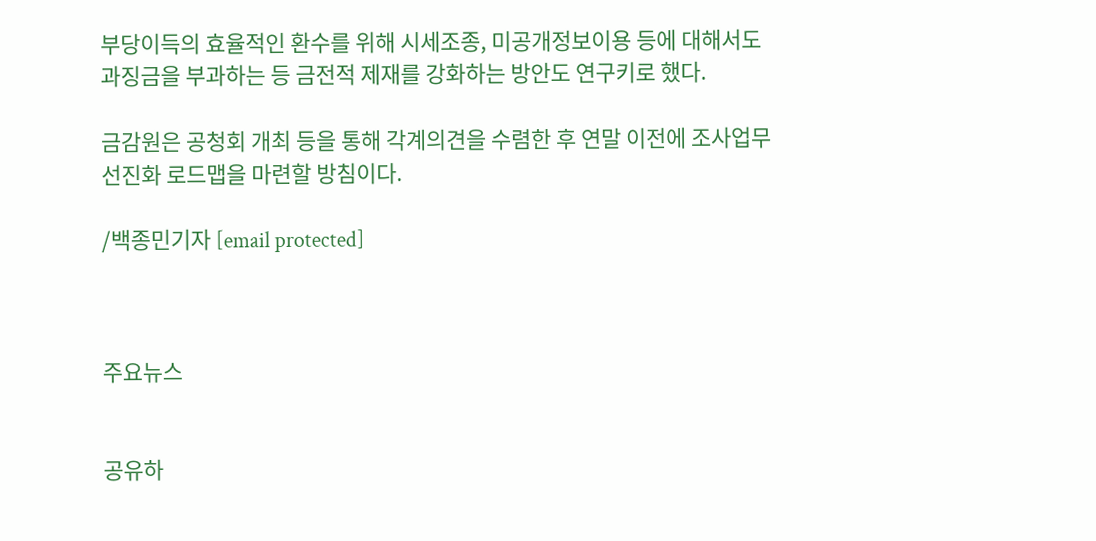부당이득의 효율적인 환수를 위해 시세조종, 미공개정보이용 등에 대해서도 과징금을 부과하는 등 금전적 제재를 강화하는 방안도 연구키로 했다.

금감원은 공청회 개최 등을 통해 각계의견을 수렴한 후 연말 이전에 조사업무 선진화 로드맵을 마련할 방침이다.

/백종민기자 [email protected]



주요뉴스


공유하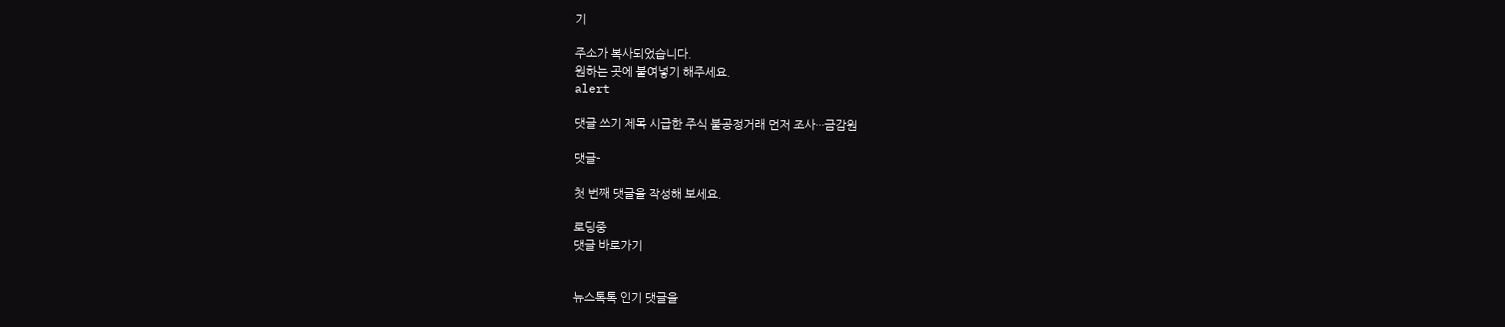기

주소가 복사되었습니다.
원하는 곳에 붙여넣기 해주세요.
alert

댓글 쓰기 제목 시급한 주식 불공정거래 먼저 조사···금감원

댓글-

첫 번째 댓글을 작성해 보세요.

로딩중
댓글 바로가기


뉴스톡톡 인기 댓글을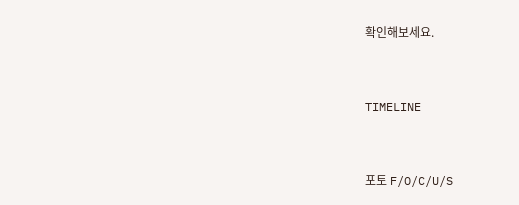확인해보세요.



TIMELINE



포토 F/O/C/U/S